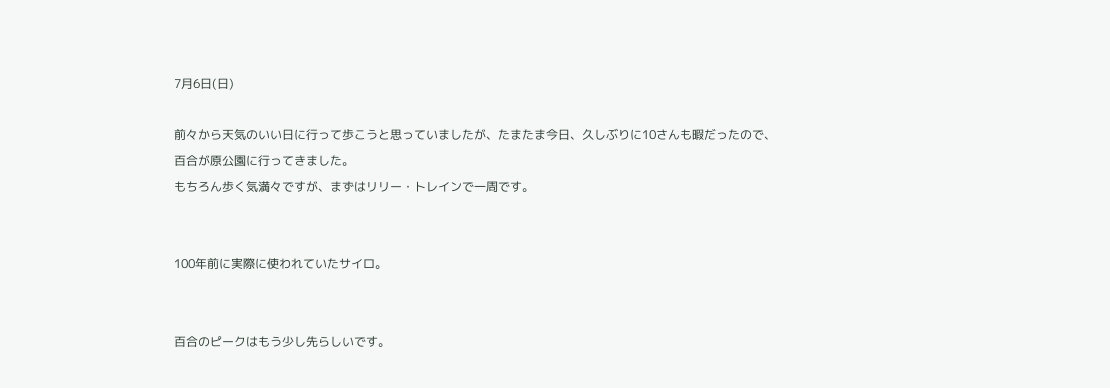7月6日(日)

前々から天気のいい日に行って歩こうと思っていましたが、たまたま今日、久しぶりに10さんも暇だったので、百合が原公園に行ってきました。
もちろん歩く気満々ですが、まずはリリー・トレインで一周です。


100年前に実際に使われていたサイロ。


百合のピークはもう少し先らしいです。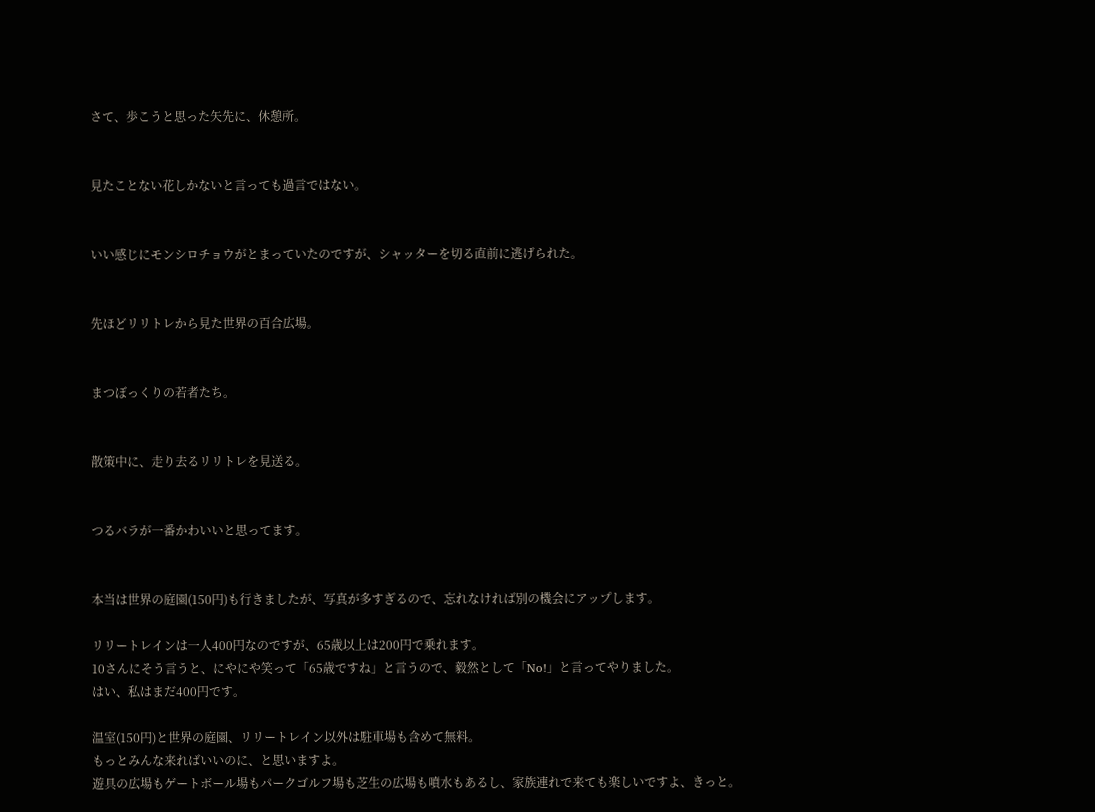さて、歩こうと思った矢先に、休憩所。


見たことない花しかないと言っても過言ではない。


いい感じにモンシロチョウがとまっていたのですが、シャッターを切る直前に逃げられた。


先ほどリリトレから見た世界の百合広場。


まつぼっくりの若者たち。


散策中に、走り去るリリトレを見送る。


つるバラが一番かわいいと思ってます。


本当は世界の庭園(150円)も行きましたが、写真が多すぎるので、忘れなければ別の機会にアップします。

リリートレインは一人400円なのですが、65歳以上は200円で乗れます。
10さんにそう言うと、にやにや笑って「65歳ですね」と言うので、毅然として「No!」と言ってやりました。
はい、私はまだ400円です。

温室(150円)と世界の庭園、リリートレイン以外は駐車場も含めて無料。
もっとみんな来ればいいのに、と思いますよ。
遊具の広場もゲートボール場もパークゴルフ場も芝生の広場も噴水もあるし、家族連れで来ても楽しいですよ、きっと。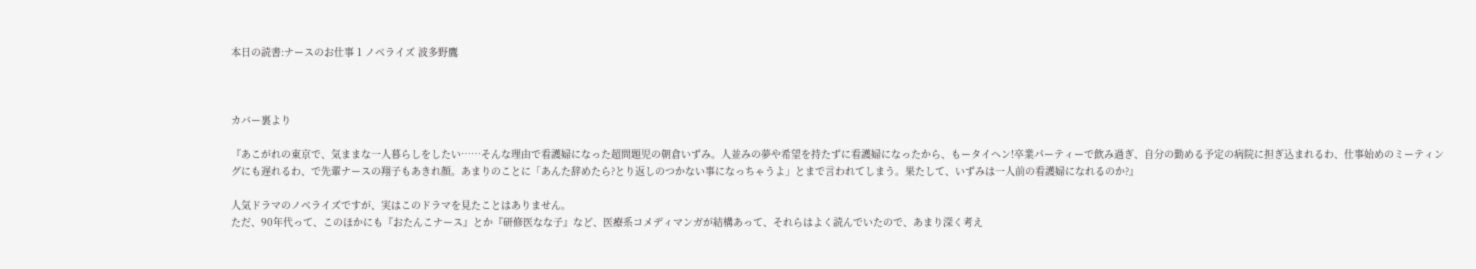本日の読書:ナースのお仕事 1 ノベライズ 波多野鷹



カバー裏より

『あこがれの東京で、気ままな一人暮らしをしたい……そんな理由で看護婦になった超問題児の朝倉いずみ。人並みの夢や希望を持たずに看護婦になったから、もータイヘン!卒業パーティーで飲み過ぎ、自分の勤める予定の病院に担ぎ込まれるわ、仕事始めのミーティングにも遅れるわ、で先輩ナースの翔子もあきれ顔。あまりのことに「あんた辞めたら?とり返しのつかない事になっちゃうよ」とまで言われてしまう。果たして、いずみは一人前の看護婦になれるのか?』

人気ドラマのノベライズですが、実はこのドラマを見たことはありません。
ただ、90年代って、このほかにも『おたんこナース』とか『研修医なな子』など、医療系コメディマンガが結構あって、それらはよく読んでいたので、あまり深く考え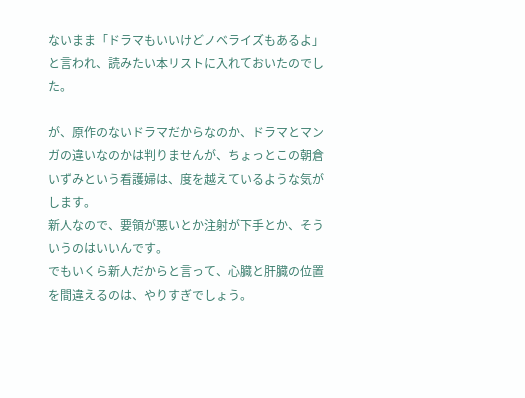ないまま「ドラマもいいけどノベライズもあるよ」と言われ、読みたい本リストに入れておいたのでした。

が、原作のないドラマだからなのか、ドラマとマンガの違いなのかは判りませんが、ちょっとこの朝倉いずみという看護婦は、度を越えているような気がします。
新人なので、要領が悪いとか注射が下手とか、そういうのはいいんです。
でもいくら新人だからと言って、心臓と肝臓の位置を間違えるのは、やりすぎでしょう。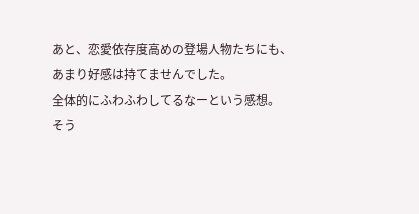あと、恋愛依存度高めの登場人物たちにも、あまり好感は持てませんでした。
全体的にふわふわしてるなーという感想。
そう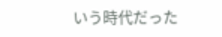いう時代だった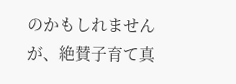のかもしれませんが、絶賛子育て真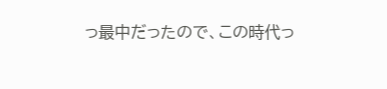っ最中だったので、この時代っ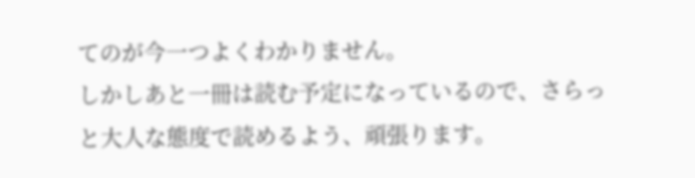てのが今一つよくわかりません。
しかしあと一冊は読む予定になっているので、さらっと大人な態度で読めるよう、頑張ります。